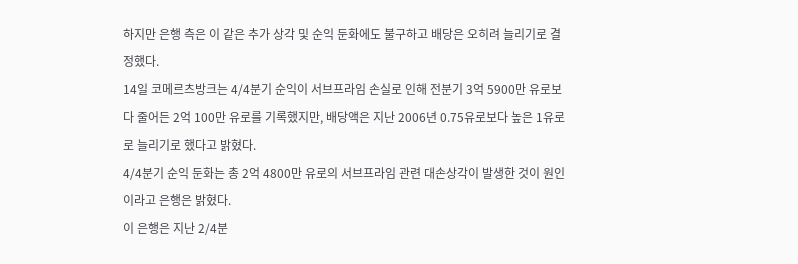하지만 은행 측은 이 같은 추가 상각 및 순익 둔화에도 불구하고 배당은 오히려 늘리기로 결정했다.
14일 코메르츠방크는 4/4분기 순익이 서브프라임 손실로 인해 전분기 3억 5900만 유로보다 줄어든 2억 100만 유로를 기록했지만, 배당액은 지난 2006년 0.75유로보다 높은 1유로로 늘리기로 했다고 밝혔다.
4/4분기 순익 둔화는 총 2억 4800만 유로의 서브프라임 관련 대손상각이 발생한 것이 원인이라고 은행은 밝혔다.
이 은행은 지난 2/4분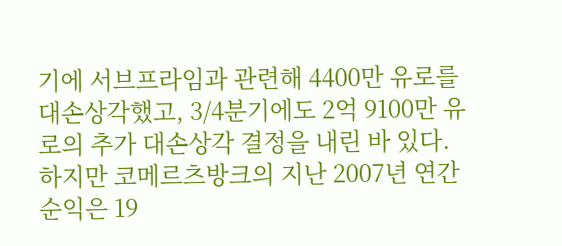기에 서브프라임과 관련해 4400만 유로를 대손상각했고, 3/4분기에도 2억 9100만 유로의 추가 대손상각 결정을 내린 바 있다.
하지만 코메르츠방크의 지난 2007년 연간 순익은 19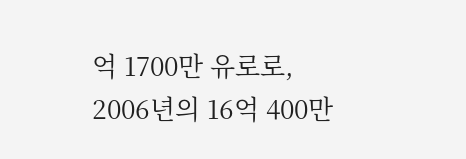억 1700만 유로로, 2006년의 16억 400만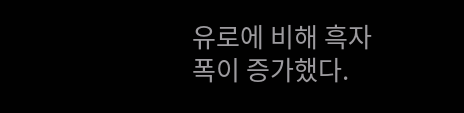유로에 비해 흑자 폭이 증가했다.